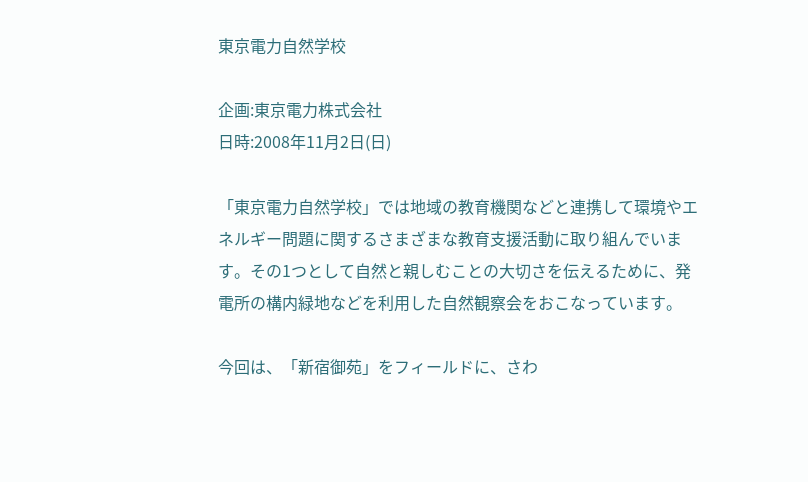東京電力自然学校

企画:東京電力株式会社
日時:2008年11月2日(日)

「東京電力自然学校」では地域の教育機関などと連携して環境やエネルギー問題に関するさまざまな教育支援活動に取り組んでいます。その1つとして自然と親しむことの大切さを伝えるために、発電所の構内緑地などを利用した自然観察会をおこなっています。

今回は、「新宿御苑」をフィールドに、さわ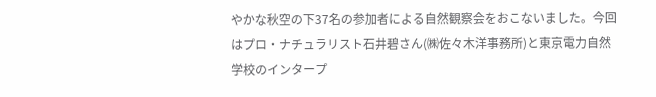やかな秋空の下37名の参加者による自然観察会をおこないました。今回はプロ・ナチュラリスト石井碧さん(㈱佐々木洋事務所)と東京電力自然学校のインタープ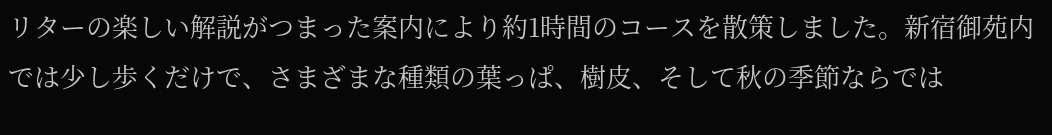リターの楽しい解説がつまった案内により約1時間のコースを散策しました。新宿御苑内では少し歩くだけで、さまざまな種類の葉っぱ、樹皮、そして秋の季節ならでは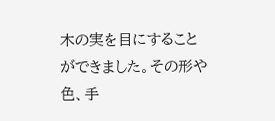木の実を目にすることができました。その形や色、手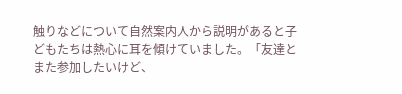触りなどについて自然案内人から説明があると子どもたちは熱心に耳を傾けていました。「友達とまた参加したいけど、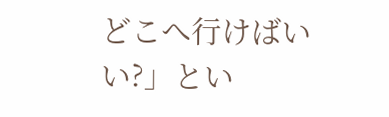どこへ行けばいい?」とい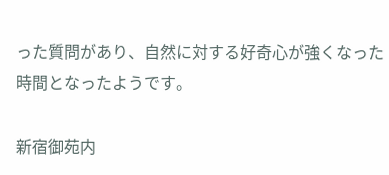った質問があり、自然に対する好奇心が強くなった時間となったようです。

新宿御苑内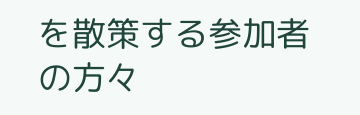を散策する参加者の方々